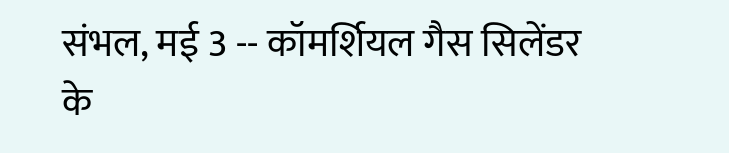संभल, मई 3 -- कॉमर्शियल गैस सिलेंडर के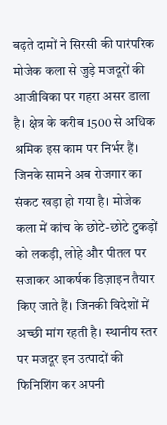बढ़ते दामों ने सिरसी की पारंपरिक मोजेक कला से जुड़े मजदूरों की आजीविका पर गहरा असर डाला है। क्षेत्र के करीब 1500 से अधिक श्रमिक इस काम पर निर्भर हैं। जिनके सामने अब रोजगार का संकट खड़ा हो गया है। मोजेक कला में कांच के छोटे-छोटे टुकड़ों को लकड़ी, लोहे और पीतल पर सजाकर आकर्षक डिज़ाइन तैयार किए जाते हैं। जिनकी विदेशों में अच्छी मांग रहती है। स्थानीय स्तर पर मजदूर इन उत्पादों की फिनिशिंग कर अपनी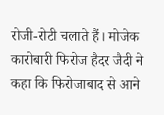रोजी-रोटी चलाते हैं। मोजेक कारोबारी फिरोज हैदर जैदी ने कहा कि फिरोजाबाद से आने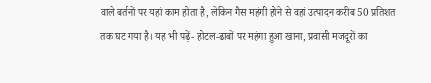वाले बर्तनों पर यहां काम होता है, लेकिन गैस महंगी होने से वहां उत्पादन करीब 50 प्रतिशत तक घट गया है। यह भी पढ़ें- होटल-ढाबों पर महंगा हुआ खाना, प्रवासी मजदूरों का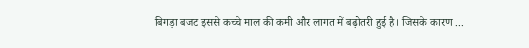बिगड़ा बजट इससे कच्चे माल की कमी और लागत में बढ़ोतरी हुई है। जिसके कारण ...